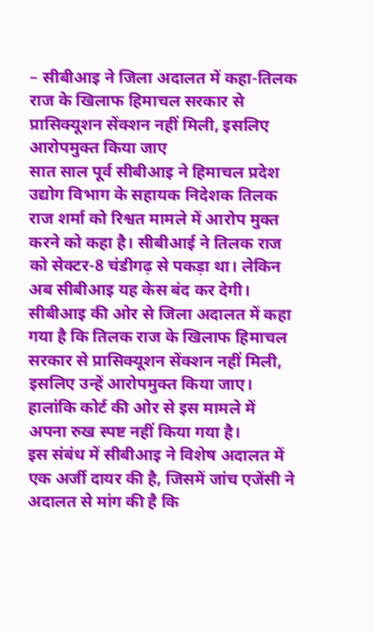– सीबीआइ ने जिला अदालत में कहा-तिलक राज के खिलाफ हिमाचल सरकार से प्रासिक्यूशन सेंक्शन नहीं मिली, इसलिए आरोपमुक्त किया जाए
सात साल पूर्व सीबीआइ ने हिमाचल प्रदेश उद्योग विभाग के सहायक निदेशक तिलक राज शर्मा को रिश्वत मामले में आरोप मुक्त करने को कहा है। सीबीआई ने तिलक राज को सेक्टर-8 चंडीगढ़ से पकड़ा था। लेकिन अब सीबीआइ यह केस बंद कर देगी। सीबीआइ की ओर से जिला अदालत में कहा गया है कि तिलक राज के खिलाफ हिमाचल सरकार से प्रासिक्यूशन सेंक्शन नहीं मिली, इसलिए उन्हें आरोपमुक्त किया जाए। हालांकि कोर्ट की ओर से इस मामले में अपना रुख स्पष्ट नहीं किया गया है।
इस संबंध में सीबीआइ ने विशेष अदालत में एक अर्जी दायर की है, जिसमें जांच एजेंसी ने अदालत से मांग की है कि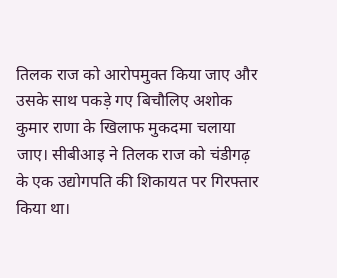तिलक राज को आरोपमुक्त किया जाए और उसके साथ पकड़े गए बिचौलिए अशोक कुमार राणा के खिलाफ मुकदमा चलाया जाए। सीबीआइ ने तिलक राज को चंडीगढ़ के एक उद्योगपति की शिकायत पर गिरफ्तार किया था।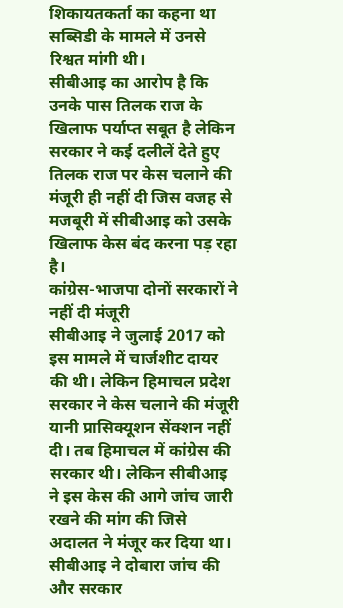शिकायतकर्ता का कहना था सब्सिडी के मामले में उनसे रिश्वत मांगी थी।
सीबीआइ का आरोप है कि उनके पास तिलक राज के खिलाफ पर्याप्त सबूत है लेकिन सरकार ने कई दलीलें देते हुए तिलक राज पर केस चलाने की मंजूरी ही नहीं दी जिस वजह से मजबूरी में सीबीआइ को उसके खिलाफ केस बंद करना पड़ रहा है।
कांग्रेस-भाजपा दोनों सरकारों ने नहीं दी मंजूरी
सीबीआइ ने जुलाई 2017 को इस मामले में चार्जशीट दायर की थी। लेकिन हिमाचल प्रदेश सरकार ने केस चलाने की मंजूरी यानी प्रासिक्यूशन सेंक्शन नहीं दी। तब हिमाचल में कांग्रेस की सरकार थी। लेकिन सीबीआइ ने इस केस की आगे जांच जारी रखने की मांग की जिसे अदालत ने मंजूर कर दिया था। सीबीआइ ने दोबारा जांच की और सरकार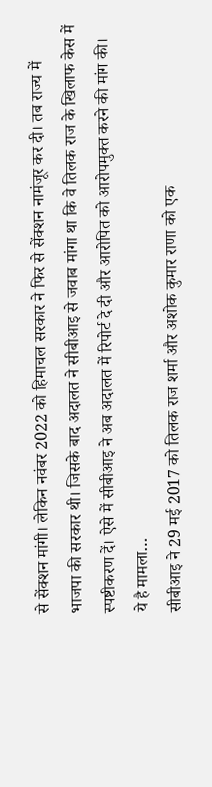से सेंक्शन मांगी। लेकिन नवंबर 2022 को हिमाचल सरकार ने फिर से सेंक्शन नामंजूर कर दी। तब राज्य में भाजपा की सरकार थी। जिसके बाद अदालत ने सीबीआइ से जवाब मांगा था कि वे तिलक राज के खिलाफ केस में स्पष्टीकरण दें। ऐसे में सीबीआइ ने अब अदालत में रिपोर्ट दे दी और आरोपित को आरोपमुक्त करने की मांग की।
ये है मामला…
सीबीआइ ने 29 मई 2017 को तिलक राज शर्मा और अशोक कुमार राणा को एक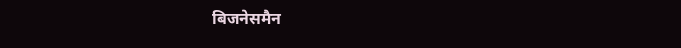बिजनेसमैन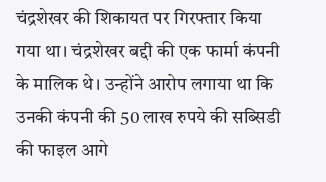चंद्रशेखर की शिकायत पर गिरफ्तार किया गया था। चंद्रशेखर बद्दी की एक फार्मा कंपनी के मालिक थे। उन्होंने आरोप लगाया था कि उनकी कंपनी की 50 लाख रुपये की सब्सिडी की फाइल आगे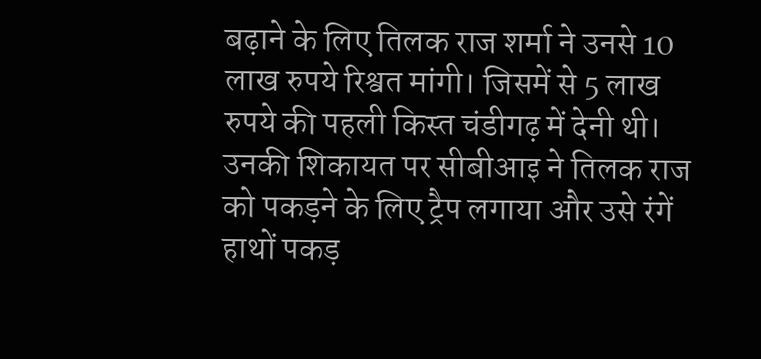बढ़ाने के लिए तिलक राज शर्मा ने उनसे 10 लाख रुपये रिश्वत मांगी। जिसमें से 5 लाख रुपये की पहली किस्त चंडीगढ़ में देनी थी। उनकी शिकायत पर सीबीआइ ने तिलक राज को पकड़ने के लिए ट्रैप लगाया और उसे रंगें हाथों पकड़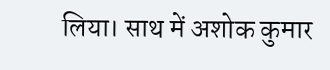लिया। साथ में अशोक कुमार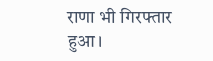राणा भी गिरफ्तार हुआ।